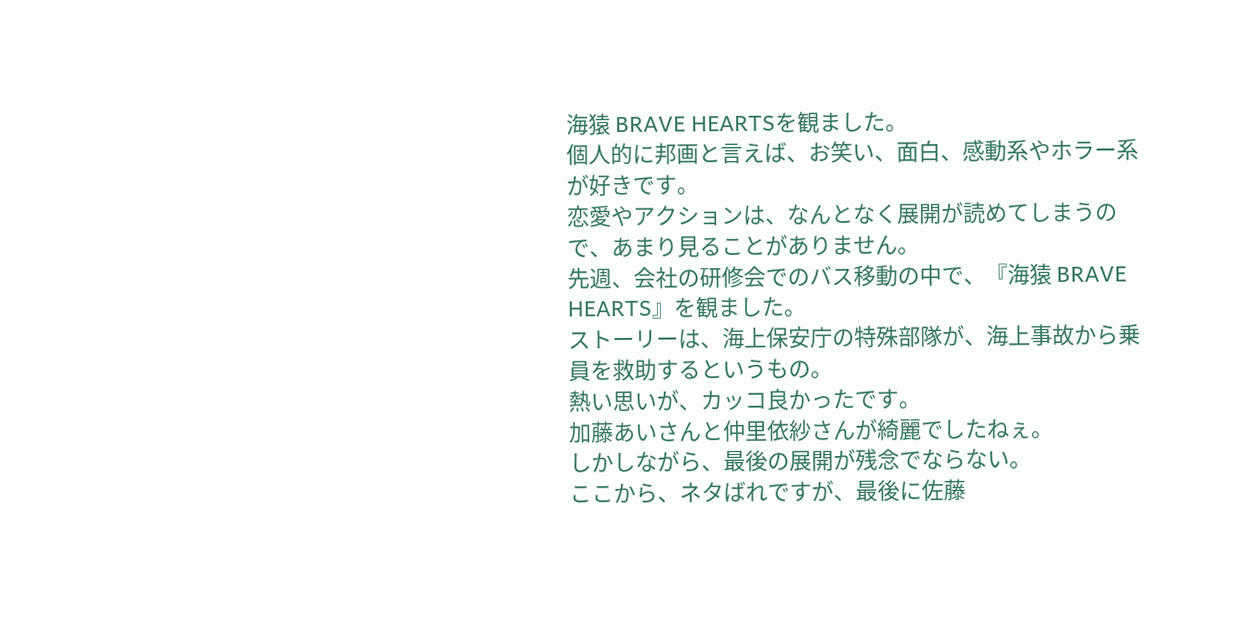海猿 BRAVE HEARTSを観ました。
個人的に邦画と言えば、お笑い、面白、感動系やホラー系が好きです。
恋愛やアクションは、なんとなく展開が読めてしまうので、あまり見ることがありません。
先週、会社の研修会でのバス移動の中で、『海猿 BRAVE HEARTS』を観ました。
ストーリーは、海上保安庁の特殊部隊が、海上事故から乗員を救助するというもの。
熱い思いが、カッコ良かったです。
加藤あいさんと仲里依紗さんが綺麗でしたねぇ。
しかしながら、最後の展開が残念でならない。
ここから、ネタばれですが、最後に佐藤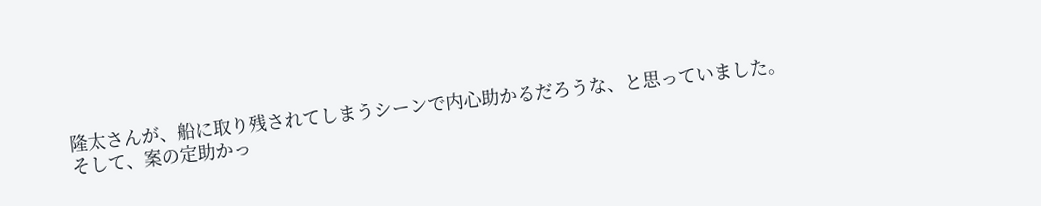隆太さんが、船に取り残されてしまうシーンで内心助かるだろうな、と思っていました。
そして、案の定助かっ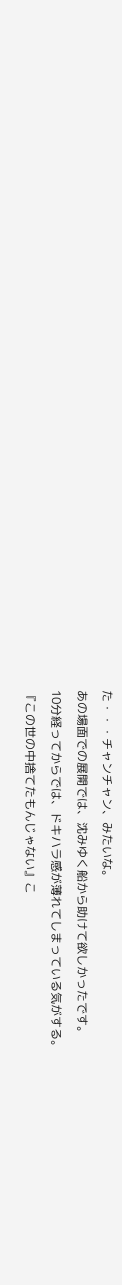た・・・チャンチャン、みたいな。
あの場面での展開では、沈みゆく船から助けて欲しかったです。
10分経ってからでは、ドキハラ感が薄れてしまっている気がする。
『この世の中捨てたもんじゃない』こ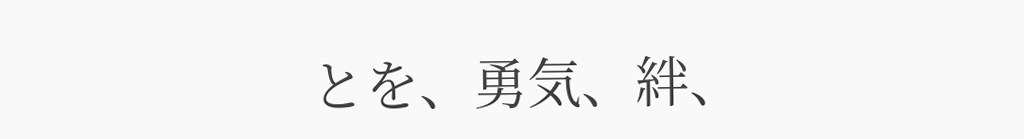とを、勇気、絆、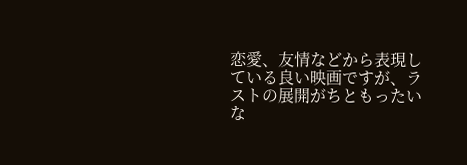恋愛、友情などから表現している良い映画ですが、ラストの展開がちともったいな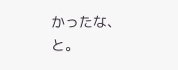かったな、と。